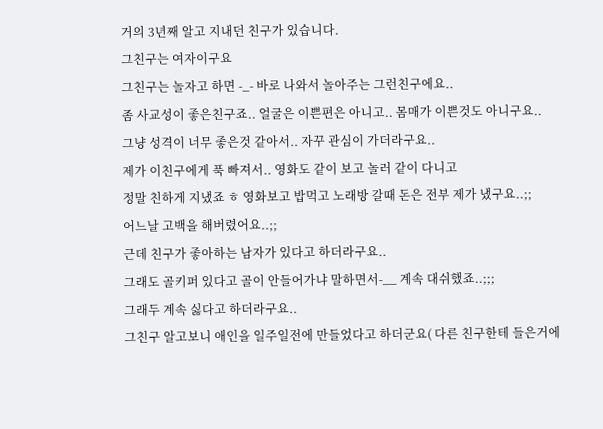거의 3년째 알고 지내던 친구가 있습니다.
그친구는 여자이구요
그친구는 놀자고 하면 -_- 바로 나와서 놀아주는 그런친구에요..
좀 사교성이 좋은친구죠.. 얼굴은 이쁜편은 아니고.. 몸매가 이쁜것도 아니구요..
그냥 성격이 너무 좋은것 같아서.. 자꾸 관심이 가더라구요..
제가 이친구에게 푹 빠져서.. 영화도 같이 보고 놀러 같이 다니고
정말 친하게 지냈죠 ㅎ 영화보고 밥먹고 노래방 갈때 돈은 전부 제가 냈구요..;;
어느날 고백을 해버렸어요..;;
근데 친구가 좋아하는 남자가 있다고 하더라구요..
그래도 골키퍼 있다고 골이 안들어가냐 말하면서-__ 계속 대쉬했죠..;;;
그래두 계속 싫다고 하더라구요..
그친구 알고보니 애인을 일주일전에 만들었다고 하더군요( 다른 친구한테 들은거에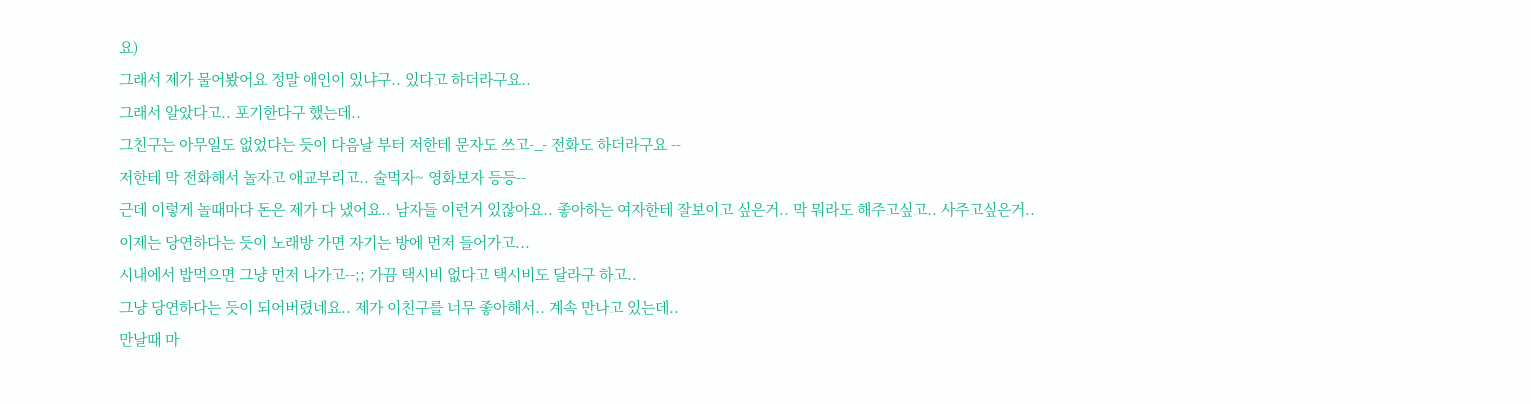요)
그래서 제가 물어봤어요 정말 애인이 있냐구.. 있다고 하더라구요..
그래서 알았다고.. 포기한다구 했는데..
그친구는 아무일도 없었다는 듯이 다음날 부터 저한테 문자도 쓰고-_- 전화도 하더라구요 --
저한테 막 전화해서 놀자고 애교부리고.. 술먹자~ 영화보자 등등--
근데 이렇게 놀때마다 돈은 제가 다 냈어요.. 남자들 이런거 있잖아요.. 좋아하는 여자한테 잘보이고 싶은거.. 막 뭐라도 해주고싶고.. 사주고싶은거..
이제는 당연하다는 듯이 노래방 가면 자기는 방에 먼저 들어가고...
시내에서 밥먹으면 그냥 먼저 나가고--;; 가끔 택시비 없다고 택시비도 달라구 하고..
그냥 당연하다는 듯이 되어버렸네요.. 제가 이친구를 너무 좋아해서.. 계속 만나고 있는데..
만날때 마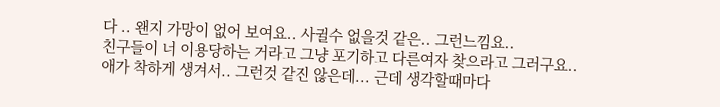다 .. 왠지 가망이 없어 보여요.. 사귈수 없을것 같은.. 그런느낌요..
친구들이 너 이용당하는 거라고 그냥 포기하고 다른여자 찾으라고 그러구요..
애가 착하게 생겨서.. 그런것 같진 않은데... 근데 생각할때마다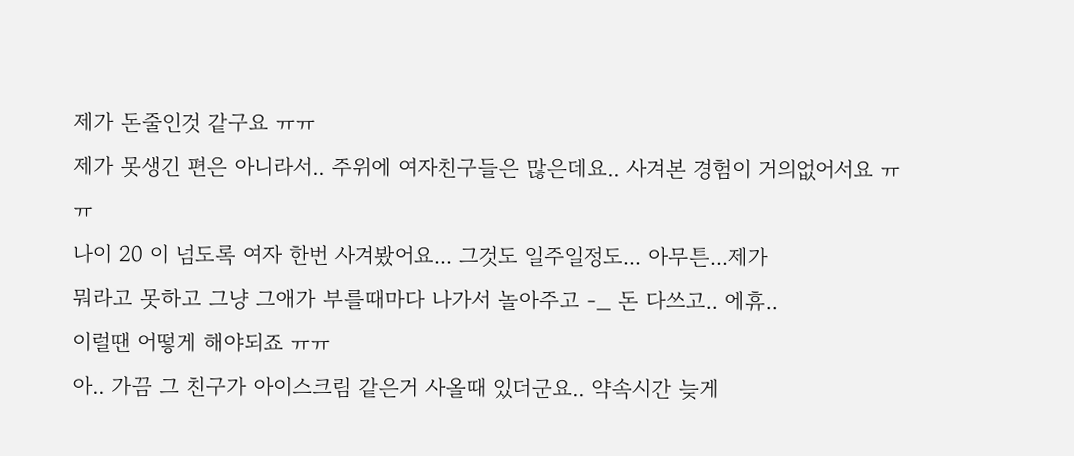제가 돈줄인것 같구요 ㅠㅠ
제가 못생긴 편은 아니라서.. 주위에 여자친구들은 많은데요.. 사겨본 경험이 거의없어서요 ㅠㅠ
나이 20 이 넘도록 여자 한번 사겨봤어요... 그것도 일주일정도... 아무튼...제가
뭐라고 못하고 그냥 그애가 부를때마다 나가서 놀아주고 -_ 돈 다쓰고.. 에휴..
이럴땐 어떻게 해야되죠 ㅠㅠ
아.. 가끔 그 친구가 아이스크림 같은거 사올때 있더군요.. 약속시간 늦게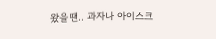왔을땐.. 과자나 아이스크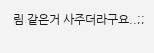림 같은거 사주더라구요..;;